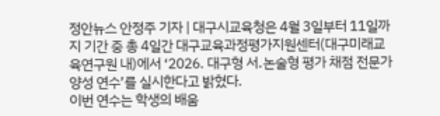정안뉴스 안정주 기자 | 대구시교육청은 4월 3일부터 11일까지 기간 중 총 4일간 대구교육과정평가지원센터(대구미래교육연구원 내)에서 ‘2026. 대구형 서․논술형 평가 채점 전문가 양성 연수’를 실시한다고 밝혔다.
이번 연수는 학생의 배움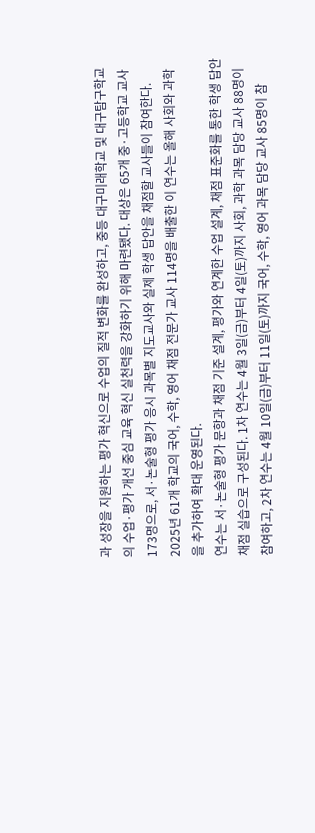과 성장을 지원하는 평가 혁신으로 수업의 질적 변화를 완성하고, 중등 대구미래학교 및 대구탐구학교의 수업·평가 개선 중심 교육 혁신 실천력을 강화하기 위해 마련됐다. 대상은 65개 중·고등학교 교사 173명으로, 서·논술형 평가 응시 과목별 지도교사와 실제 학생 답안을 채점할 교사들이 참여한다. 2025년 61개 학교의 국어, 수학, 영어 채점 전문가 교사 114명을 배출한 이 연수는 올해 사회와 과학을 추가하여 확대 운영된다.
연수는 서·논술형 평가 문항과 채점 기준 설계, 평가와 연계한 수업 설계, 채점 표준화를 통한 학생 답안 채점 실습으로 구성된다. 1차 연수는 4월 3일(금)부터 4일(토)까지 사회, 과학 과목 담당 교사 88명이 참여하고, 2차 연수는 4월 10일(금)부터 11일(토)까지 국어, 수학, 영어 과목 담당 교사 85명이 참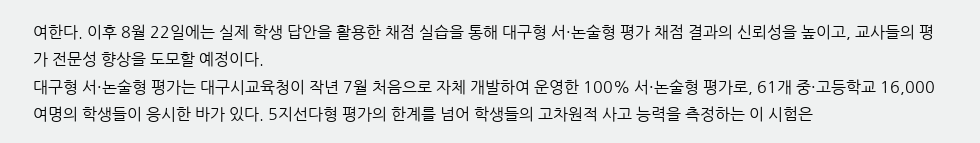여한다. 이후 8월 22일에는 실제 학생 답안을 활용한 채점 실습을 통해 대구형 서·논술형 평가 채점 결과의 신뢰성을 높이고, 교사들의 평가 전문성 향상을 도모할 예정이다.
대구형 서·논술형 평가는 대구시교육청이 작년 7월 처음으로 자체 개발하여 운영한 100% 서·논술형 평가로, 61개 중·고등학교 16,000여명의 학생들이 응시한 바가 있다. 5지선다형 평가의 한계를 넘어 학생들의 고차원적 사고 능력을 측정하는 이 시험은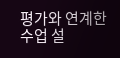평가와 연계한 수업 설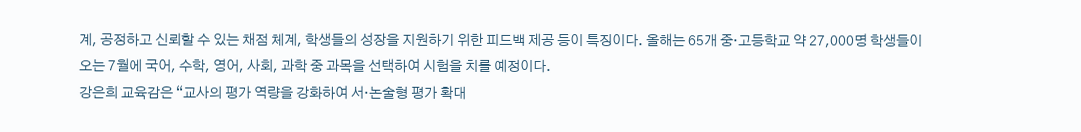계, 공정하고 신뢰할 수 있는 채점 체계, 학생들의 성장을 지원하기 위한 피드백 제공 등이 특징이다. 올해는 65개 중·고등학교 약 27,000명 학생들이 오는 7월에 국어, 수학, 영어, 사회, 과학 중 과목을 선택하여 시험을 치를 예정이다.
강은희 교육감은 “교사의 평가 역량을 강화하여 서·논술형 평가 확대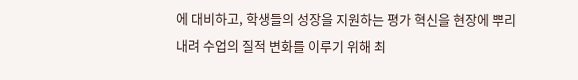에 대비하고, 학생들의 성장을 지원하는 평가 혁신을 현장에 뿌리내려 수업의 질적 변화를 이루기 위해 최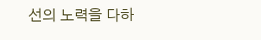선의 노력을 다하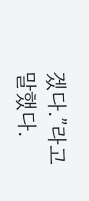겠다.”라고 말했다.